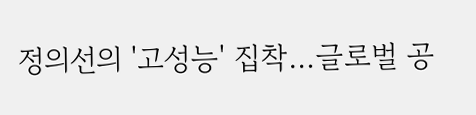정의선의 '고성능' 집착…글로벌 공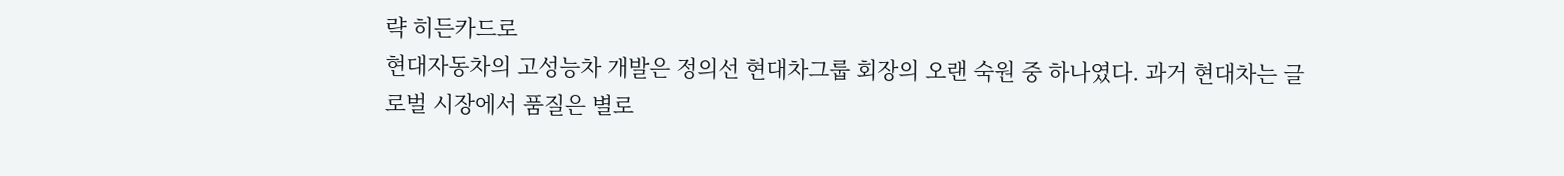략 히든카드로
현대자동차의 고성능차 개발은 정의선 현대차그룹 회장의 오랜 숙원 중 하나였다. 과거 현대차는 글로벌 시장에서 품질은 별로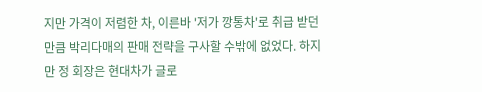지만 가격이 저렴한 차, 이른바 '저가 깡통차'로 취급 받던 만큼 박리다매의 판매 전략을 구사할 수밖에 없었다. 하지만 정 회장은 현대차가 글로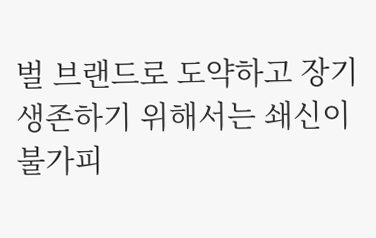벌 브랜드로 도약하고 장기 생존하기 위해서는 쇄신이 불가피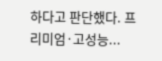하다고 판단했다. 프리미엄·고성능...